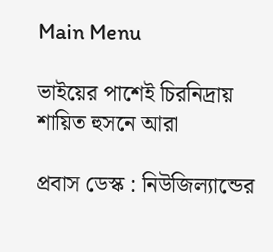Main Menu

ভাইয়ের পাশেই চিরনিদ্রায় শায়িত হুসনে আরা

প্রবাস ডেস্ক : নিউজিল্যান্ডের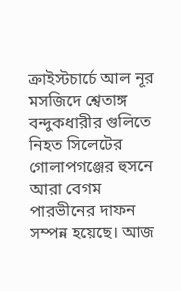ক্রাইস্টচার্চে আল নূর মসজিদে শ্বেতাঙ্গ বন্দুকধারীর গুলিতে নিহত সিলেটের গোলাপগঞ্জের হুসনে আরা বেগম পারভীনের দাফন সম্পন্ন হয়েছে। আজ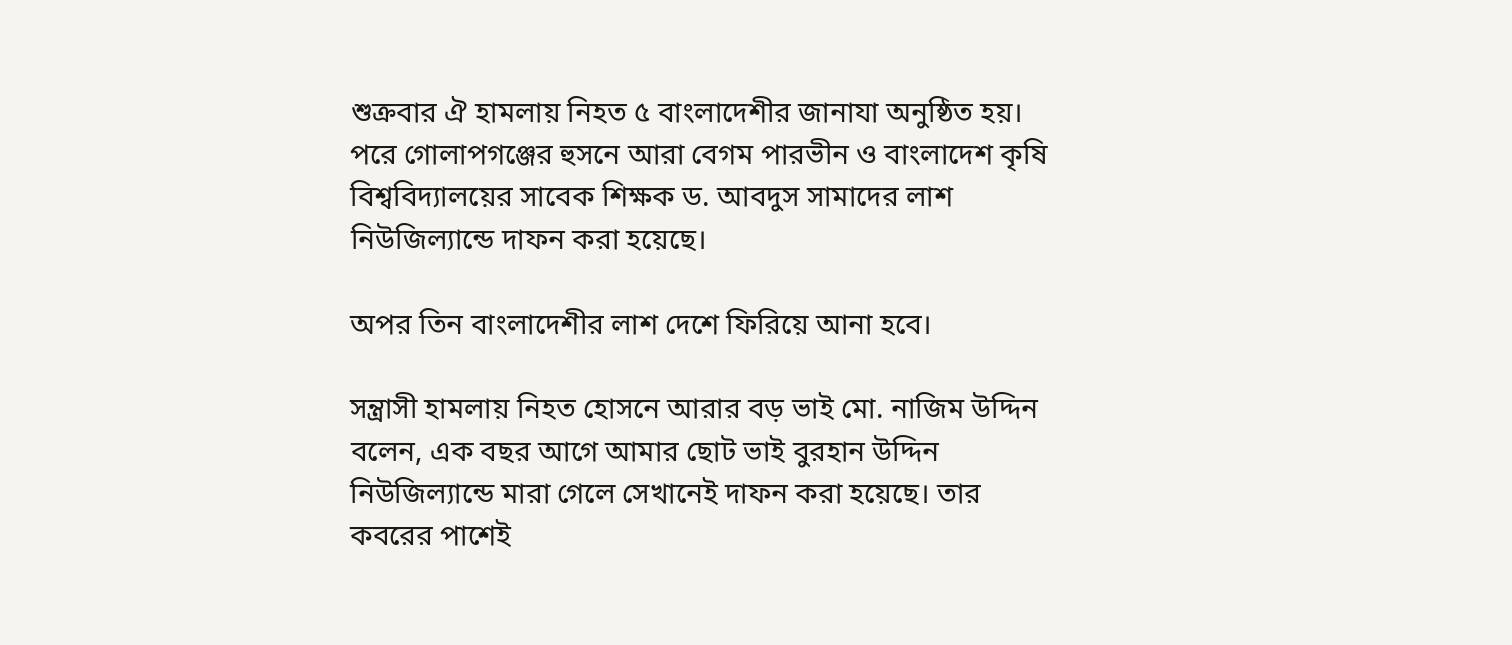শুক্রবার ঐ হামলায় নিহত ৫ বাংলাদেশীর জানাযা অনুষ্ঠিত হয়। পরে গোলাপগঞ্জের হুসনে আরা বেগম পারভীন ও বাংলাদেশ কৃষি বিশ্ববিদ্যালয়ের সাবেক শিক্ষক ড. আবদুস সামাদের লাশ নিউজিল্যান্ডে দাফন করা হয়েছে।

অপর তিন বাংলাদেশীর লাশ দেশে ফিরিয়ে আনা হবে।

সন্ত্রাসী হামলায় নিহত হোসনে আরার বড় ভাই মো. নাজিম উদ্দিন বলেন, এক বছর আগে আমার ছোট ভাই বুরহান উদ্দিন নিউজিল্যান্ডে মারা গেলে সেখানেই দাফন করা হয়েছে। তার কবরের পাশেই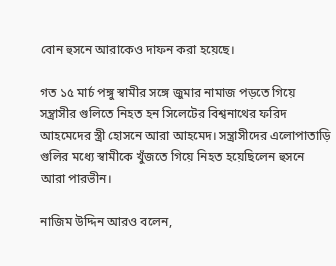বোন হুসনে আরাকেও দাফন করা হয়েছে।

গত ১৫ মার্চ পঙ্গু স্বামীর সঙ্গে জুমার নামাজ পড়তে গিয়ে সন্ত্রাসীর গুলিতে নিহত হন সিলেটের বিশ্বনাথের ফরিদ আহমেদের স্ত্রী হোসনে আরা আহমেদ। সন্ত্রাসীদের এলোপাতাড়ি গুলির মধ্যে স্বামীকে খুঁজতে গিয়ে নিহত হয়েছিলেন হুসনে আরা পারভীন।

নাজিম উদ্দিন আরও বলেন,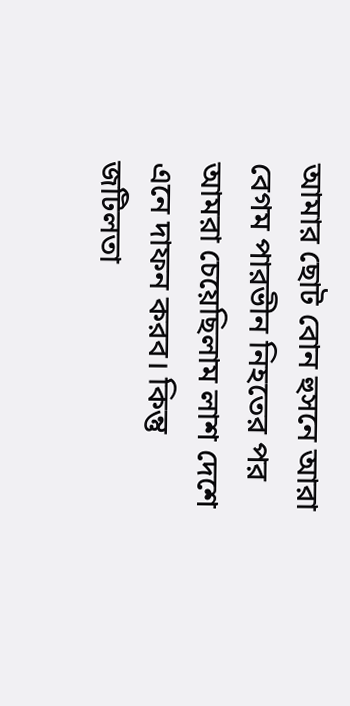আমার ছোট বোন হুসনে আরা বেগম পারভীন নিহতের পর আমরা চেয়েছিলাম লাশ দেশে এনে দাফন করব। কিন্তু জটিলতা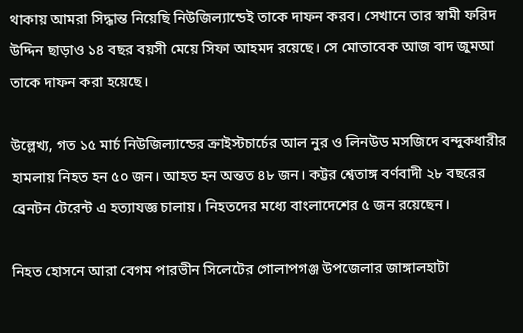থাকায় আমরা সিদ্ধান্ত নিয়েছি নিউজিল্যান্ডেই তাকে দাফন করব। সেখানে তার স্বামী ফরিদ উদ্দিন ছাড়াও ১৪ বছর বয়সী মেয়ে সিফা আহমদ রয়েছে। সে মোতাবেক আজ বাদ জুমআ তাকে দাফন করা হয়েছে।

উল্লেখ্য, গত ১৫ মার্চ নিউজিল্যান্ডের ক্রাইস্টচার্চের আল নুর ও লিনউড মসজিদে বন্দুকধারীর হামলায় নিহত হন ৫০ জন। আহত হন অন্তত ৪৮ জন। কট্টর শ্বেতাঙ্গ বর্ণবাদী ২৮ বছরের ব্রেনটন টেরেন্ট এ হত্যাযজ্ঞ চালায়। নিহতদের মধ্যে বাংলাদেশের ৫ জন রয়েছেন।

নিহত হোসনে আরা বেগম পারভীন সিলেটের গোলাপগঞ্জ উপজেলার জাঙ্গালহাটা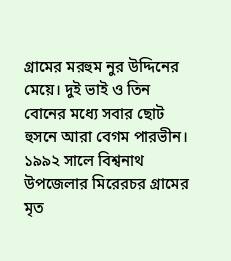গ্রামের মরহুম নুর উদ্দিনের মেয়ে। দুই ভাই ও তিন বোনের মধ্যে সবার ছোট হুসনে আরা বেগম পারভীন। ১৯৯২ সালে বিশ্বনাথ উপজেলার মিরেরচর গ্রামের মৃত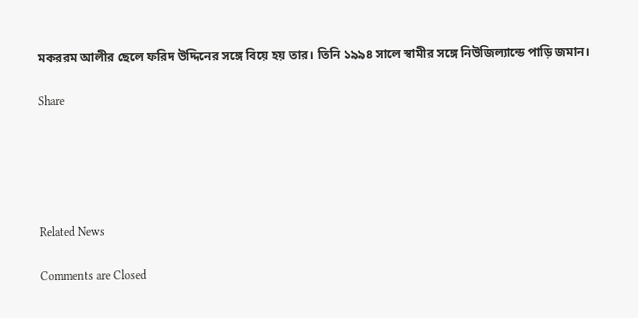মকররম আলীর ছেলে ফরিদ উদ্দিনের সঙ্গে বিয়ে হয় তার। তিনি ১৯৯৪ সালে স্বামীর সঙ্গে নিউজিল্যান্ডে পাড়ি জমান।

Share





Related News

Comments are Closed